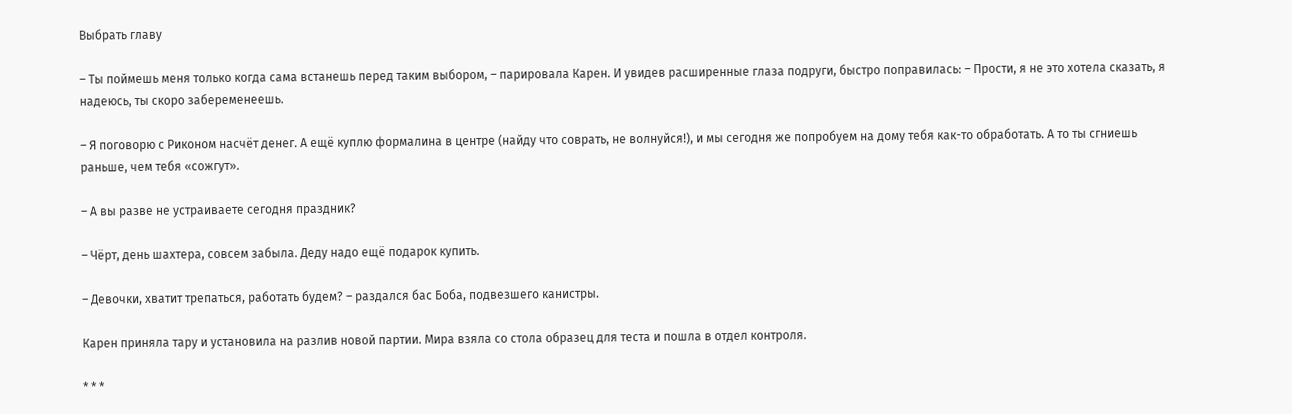Выбрать главу

– Ты поймешь меня только когда сама встанешь перед таким выбором, – парировала Карен. И увидев расширенные глаза подруги, быстро поправилась: – Прости, я не это хотела сказать, я надеюсь, ты скоро забеременеешь.

– Я поговорю с Риконом насчёт денег. А ещё куплю формалина в центре (найду что соврать, не волнуйся!), и мы сегодня же попробуем на дому тебя как-то обработать. А то ты сгниешь раньше, чем тебя «сожгут».

– А вы разве не устраиваете сегодня праздник?

– Чёрт, день шахтера, совсем забыла. Деду надо ещё подарок купить.

– Девочки, хватит трепаться, работать будем? – раздался бас Боба, подвезшего канистры.

Карен приняла тару и установила на разлив новой партии. Мира взяла со стола образец для теста и пошла в отдел контроля.

* * *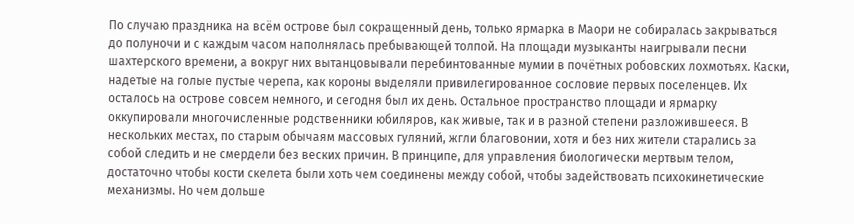По случаю праздника на всём острове был сокращенный день, только ярмарка в Маори не собиралась закрываться до полуночи и с каждым часом наполнялась пребывающей толпой. На площади музыканты наигрывали песни шахтерского времени, а вокруг них вытанцовывали перебинтованные мумии в почётных робовских лохмотьях. Каски, надетые на голые пустые черепа, как короны выделяли привилегированное сословие первых поселенцев. Их осталось на острове совсем немного, и сегодня был их день. Остальное пространство площади и ярмарку оккупировали многочисленные родственники юбиляров, как живые, так и в разной степени разложившееся. В нескольких местах, по старым обычаям массовых гуляний, жгли благовонии, хотя и без них жители старались за собой следить и не смердели без веских причин. В принципе, для управления биологически мертвым телом, достаточно чтобы кости скелета были хоть чем соединены между собой, чтобы задействовать психокинетические механизмы. Но чем дольше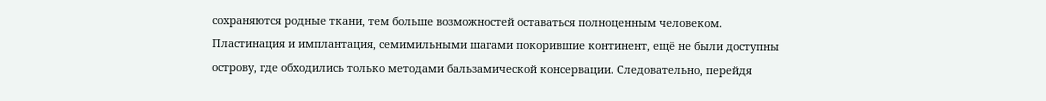сохраняются родные ткани, тем больше возможностей оставаться полноценным человеком. Пластинация и имплантация, семимильными шагами покорившие континент, ещё не были доступны острову, где обходились только методами бальзамической консервации. Следовательно, перейдя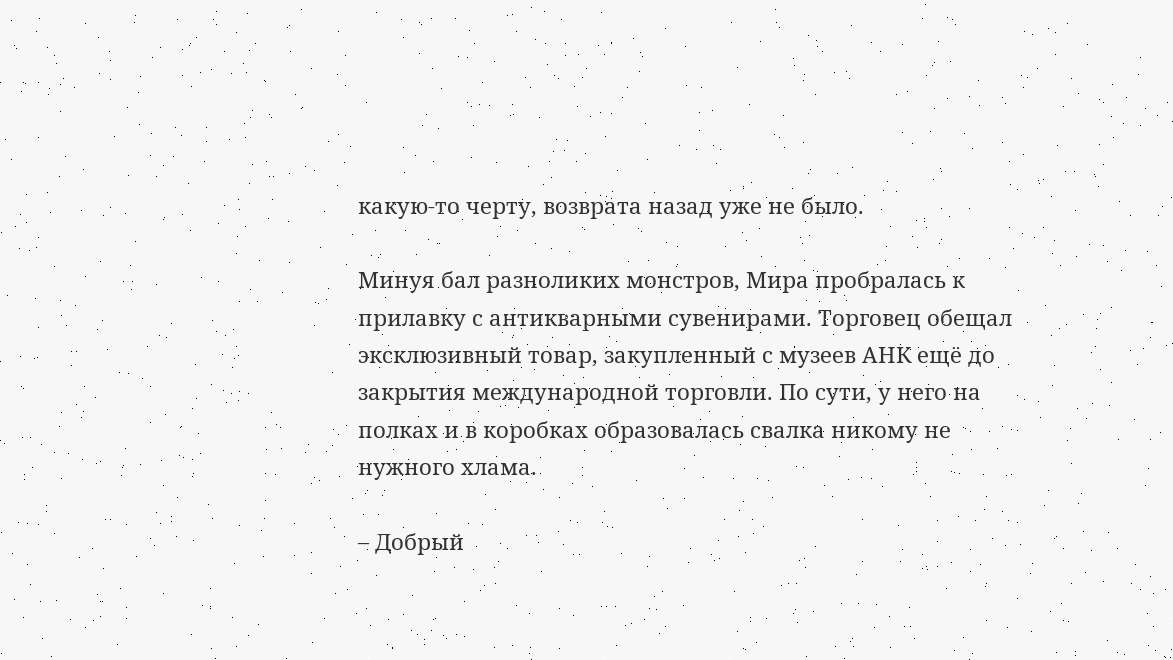какую-то черту, возврата назад уже не было.

Минуя бал разноликих монстров, Мира пробралась к прилавку с антикварными сувенирами. Торговец обещал эксклюзивный товар, закупленный с музеев АНК ещё до закрытия международной торговли. По сути, у него на полках и в коробках образовалась свалка никому не нужного хлама.

– Добрый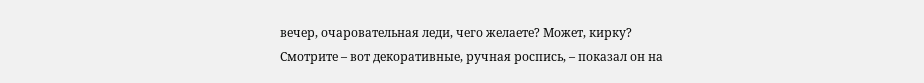вечер, очаровательная леди, чего желаете? Может, кирку? Смотрите – вот декоративные, ручная роспись, – показал он на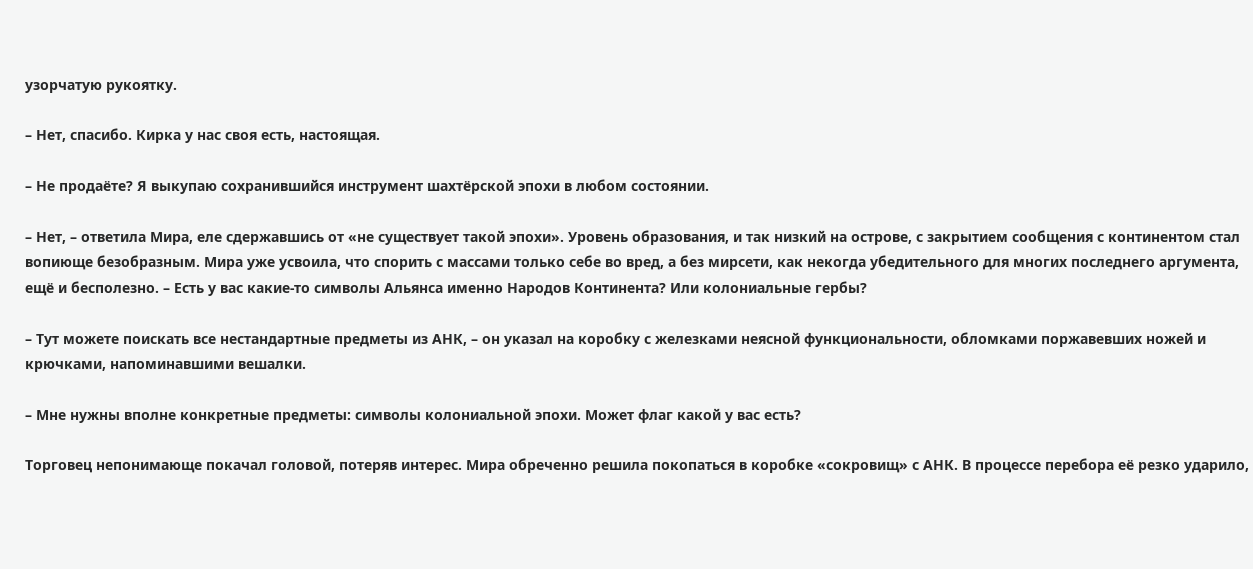узорчатую рукоятку.

– Нет, спасибо. Кирка у нас своя есть, настоящая.

– Не продаёте? Я выкупаю сохранившийся инструмент шахтёрской эпохи в любом состоянии.

– Нет, – ответила Мира, еле сдержавшись от «не существует такой эпохи». Уровень образования, и так низкий на острове, с закрытием сообщения с континентом стал вопиюще безобразным. Мира уже усвоила, что спорить с массами только себе во вред, а без мирсети, как некогда убедительного для многих последнего аргумента, ещё и бесполезно. – Есть у вас какие-то символы Альянса именно Народов Континента? Или колониальные гербы?

– Тут можете поискать все нестандартные предметы из АНК, – он указал на коробку с железками неясной функциональности, обломками поржавевших ножей и крючками, напоминавшими вешалки.

– Мне нужны вполне конкретные предметы: символы колониальной эпохи. Может флаг какой у вас есть?

Торговец непонимающе покачал головой, потеряв интерес. Мира обреченно решила покопаться в коробке «сокровищ» с АНК. В процессе перебора её резко ударило,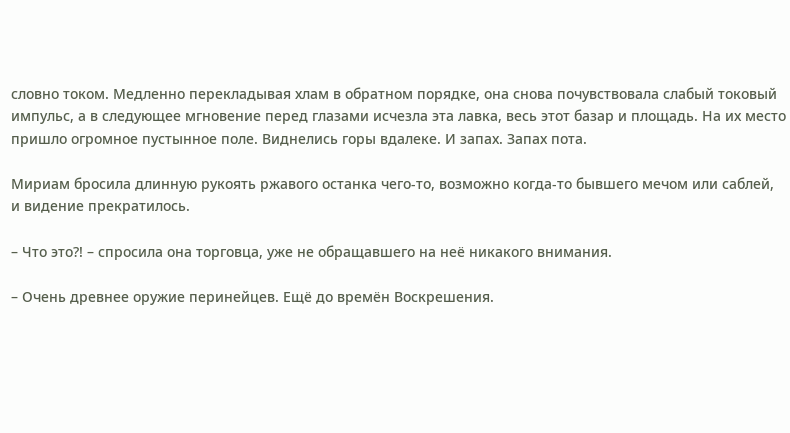словно током. Медленно перекладывая хлам в обратном порядке, она снова почувствовала слабый токовый импульс, а в следующее мгновение перед глазами исчезла эта лавка, весь этот базар и площадь. На их место пришло огромное пустынное поле. Виднелись горы вдалеке. И запах. Запах пота.

Мириам бросила длинную рукоять ржавого останка чего-то, возможно когда-то бывшего мечом или саблей, и видение прекратилось.

– Что это?! – спросила она торговца, уже не обращавшего на неё никакого внимания.

– Очень древнее оружие перинейцев. Ещё до времён Воскрешения.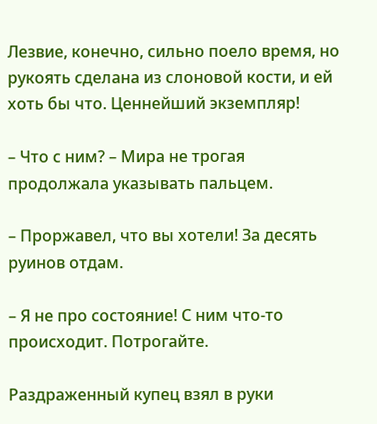Лезвие, конечно, сильно поело время, но рукоять сделана из слоновой кости, и ей хоть бы что. Ценнейший экземпляр!

– Что с ним? – Мира не трогая продолжала указывать пальцем.

– Проржавел, что вы хотели! За десять руинов отдам.

– Я не про состояние! С ним что-то происходит. Потрогайте.

Раздраженный купец взял в руки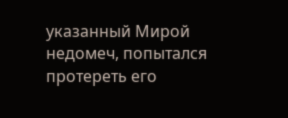указанный Мирой недомеч, попытался протереть его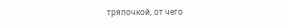тряпочкой, от чего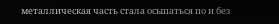металлическая часть стала осыпаться по и без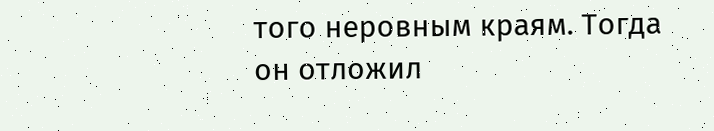того неровным краям. Тогда он отложил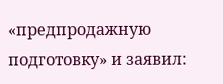«предпродажную подготовку» и заявил: